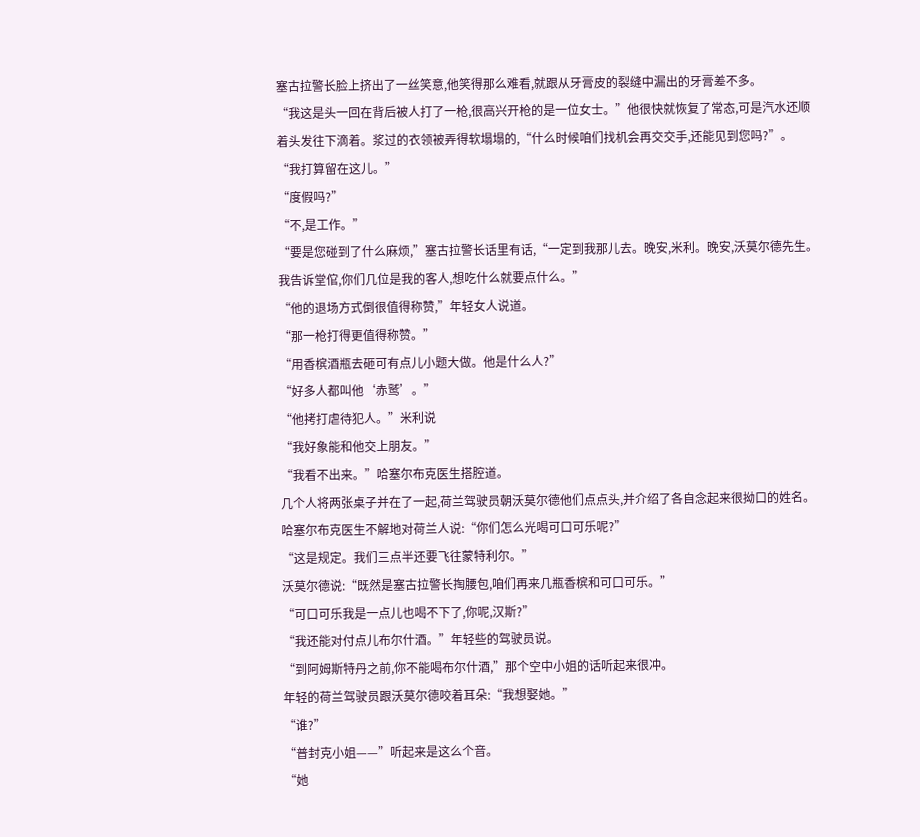塞古拉警长脸上挤出了一丝笑意,他笑得那么难看,就跟从牙膏皮的裂缝中漏出的牙膏差不多。
“我这是头一回在背后被人打了一枪,很高兴开枪的是一位女士。”他很快就恢复了常态,可是汽水还顺着头发往下滴着。浆过的衣领被弄得软塌塌的,“什么时候咱们找机会再交交手,还能见到您吗?”。
“我打算留在这儿。”
“度假吗?”
“不,是工作。”
“要是您碰到了什么麻烦,”塞古拉警长话里有话,“一定到我那儿去。晚安,米利。晚安,沃莫尔德先生。我告诉堂倌,你们几位是我的客人,想吃什么就要点什么。”
“他的退场方式倒很值得称赞,”年轻女人说道。
“那一枪打得更值得称赞。”
“用香槟酒瓶去砸可有点儿小题大做。他是什么人?”
“好多人都叫他‘赤鹫’。”
“他拷打虐待犯人。”米利说
“我好象能和他交上朋友。”
“我看不出来。”哈塞尔布克医生搭腔道。
几个人将两张桌子并在了一起,荷兰驾驶员朝沃莫尔德他们点点头,并介绍了各自念起来很拗口的姓名。哈塞尔布克医生不解地对荷兰人说:“你们怎么光喝可口可乐呢?”
“这是规定。我们三点半还要飞往蒙特利尔。”
沃莫尔德说:“既然是塞古拉警长掏腰包,咱们再来几瓶香槟和可口可乐。”
“可口可乐我是一点儿也喝不下了,你呢,汉斯?”
“我还能对付点儿布尔什酒。”年轻些的驾驶员说。
“到阿姆斯特丹之前,你不能喝布尔什酒,”那个空中小姐的话听起来很冲。
年轻的荷兰驾驶员跟沃莫尔德咬着耳朵:“我想娶她。”
“谁?”
“普封克小姐——”听起来是这么个音。
“她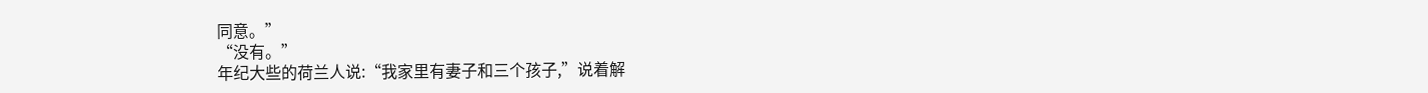同意。”
“没有。”
年纪大些的荷兰人说:“我家里有妻子和三个孩子,”说着解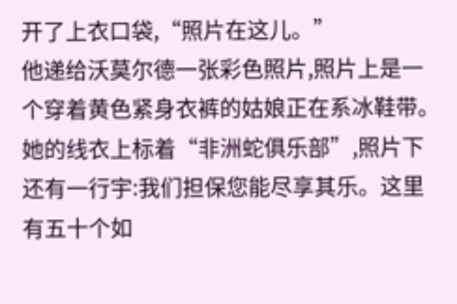开了上衣口袋,“照片在这儿。”
他递给沃莫尔德一张彩色照片,照片上是一个穿着黄色紧身衣裤的姑娘正在系冰鞋带。她的线衣上标着“非洲蛇俱乐部”,照片下还有一行宇:我们担保您能尽享其乐。这里有五十个如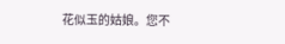花似玉的姑娘。您不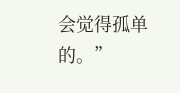会觉得孤单的。”